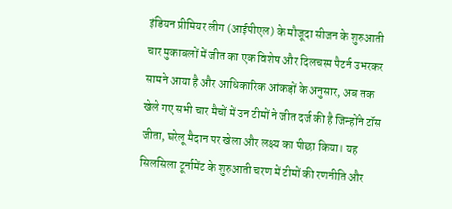इंडियन प्रीमियर लीग (आईपीएल) के मौजूदा सीजन के शुरुआती चार मुकाबलों में जीत का एक विशेष और दिलचस्प पैटर्न उभरकर सामने आया है और आधिकारिक आंकड़ों के अनुसार, अब तक खेले गए सभी चार मैचों में उन टीमों ने जीत दर्ज की है जिन्होंने टॉस जीता, घरेलू मैदान पर खेला और लक्ष्य का पीछा किया। यह सिलसिला टूर्नामेंट के शुरुआती चरण में टीमों की रणनीति और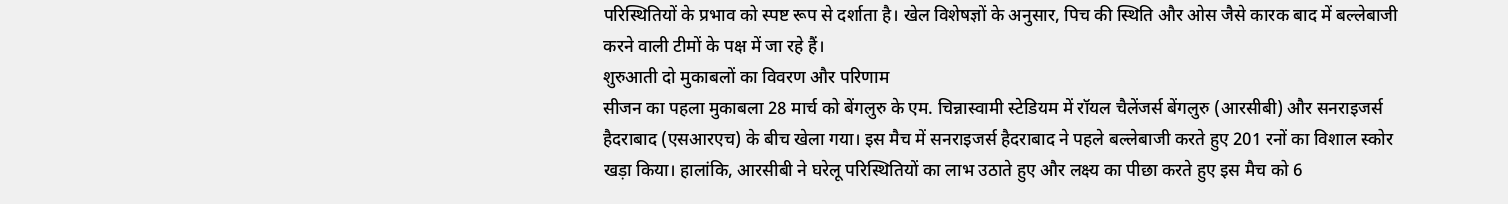परिस्थितियों के प्रभाव को स्पष्ट रूप से दर्शाता है। खेल विशेषज्ञों के अनुसार, पिच की स्थिति और ओस जैसे कारक बाद में बल्लेबाजी करने वाली टीमों के पक्ष में जा रहे हैं।
शुरुआती दो मुकाबलों का विवरण और परिणाम
सीजन का पहला मुकाबला 28 मार्च को बेंगलुरु के एम. चिन्नास्वामी स्टेडियम में रॉयल चैलेंजर्स बेंगलुरु (आरसीबी) और सनराइजर्स हैदराबाद (एसआरएच) के बीच खेला गया। इस मैच में सनराइजर्स हैदराबाद ने पहले बल्लेबाजी करते हुए 201 रनों का विशाल स्कोर खड़ा किया। हालांकि, आरसीबी ने घरेलू परिस्थितियों का लाभ उठाते हुए और लक्ष्य का पीछा करते हुए इस मैच को 6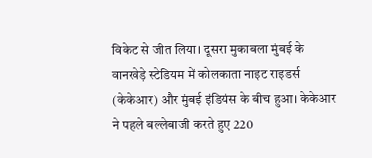विकेट से जीत लिया। दूसरा मुकाबला मुंबई के वानखेड़े स्टेडियम में कोलकाता नाइट राइडर्स (केकेआर) और मुंबई इंडियंस के बीच हुआ। केकेआर ने पहले बल्लेबाजी करते हुए 220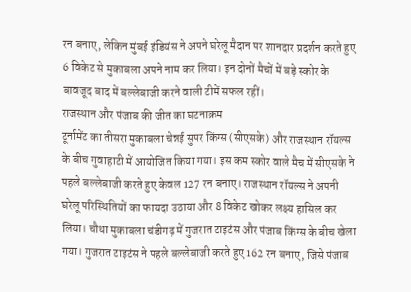रन बनाए, लेकिन मुंबई इंडियंस ने अपने घरेलू मैदान पर शानदार प्रदर्शन करते हुए 6 विकेट से मुकाबला अपने नाम कर लिया। इन दोनों मैचों में बड़े स्कोर के बावजूद बाद में बल्लेबाजी करने वाली टीमें सफल रहीं।
राजस्थान और पंजाब की जीत का घटनाक्रम
टूर्नामेंट का तीसरा मुकाबला चेन्नई सुपर किंग्स (सीएसके) और राजस्थान रॉयल्स के बीच गुवाहाटी में आयोजित किया गया। इस कम स्कोर वाले मैच में सीएसके ने पहले बल्लेबाजी करते हुए केवल 127 रन बनाए। राजस्थान रॉयल्स ने अपनी घरेलू परिस्थितियों का फायदा उठाया और 8 विकेट खोकर लक्ष्य हासिल कर लिया। चौथा मुकाबला चंडीगढ़ में गुजरात टाइटंस और पंजाब किंग्स के बीच खेला गया। गुजरात टाइटंस ने पहले बल्लेबाजी करते हुए 162 रन बनाए, जिसे पंजाब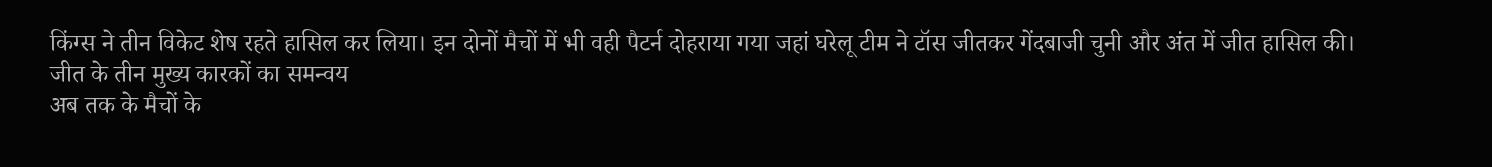किंग्स ने तीन विकेट शेष रहते हासिल कर लिया। इन दोनों मैचों में भी वही पैटर्न दोहराया गया जहां घरेलू टीम ने टॉस जीतकर गेंदबाजी चुनी और अंत में जीत हासिल की।
जीत के तीन मुख्य कारकों का समन्वय
अब तक के मैचों के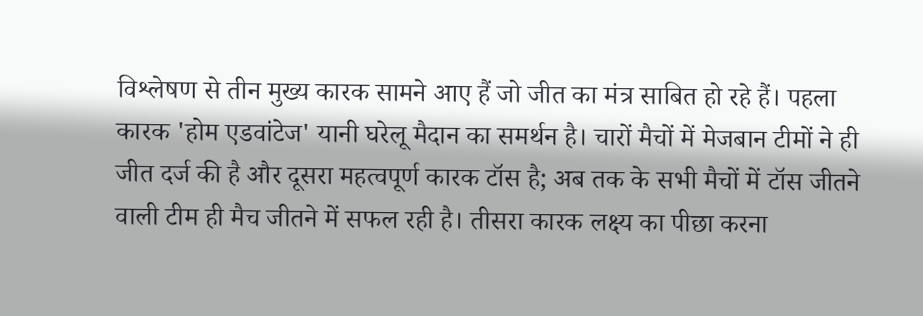विश्लेषण से तीन मुख्य कारक सामने आए हैं जो जीत का मंत्र साबित हो रहे हैं। पहला कारक 'होम एडवांटेज' यानी घरेलू मैदान का समर्थन है। चारों मैचों में मेजबान टीमों ने ही जीत दर्ज की है और दूसरा महत्वपूर्ण कारक टॉस है; अब तक के सभी मैचों में टॉस जीतने वाली टीम ही मैच जीतने में सफल रही है। तीसरा कारक लक्ष्य का पीछा करना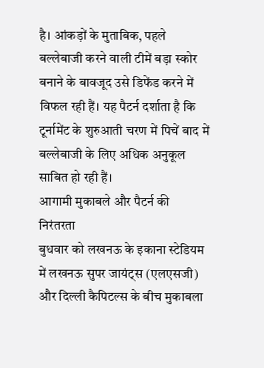है। आंकड़ों के मुताबिक, पहले बल्लेबाजी करने वाली टीमें बड़ा स्कोर बनाने के बावजूद उसे डिफेंड करने में विफल रही हैं। यह पैटर्न दर्शाता है कि टूर्नामेंट के शुरुआती चरण में पिचें बाद में बल्लेबाजी के लिए अधिक अनुकूल साबित हो रही हैं।
आगामी मुकाबले और पैटर्न की निरंतरता
बुधवार को लखनऊ के इकाना स्टेडियम में लखनऊ सुपर जायंट्स (एलएसजी) और दिल्ली कैपिटल्स के बीच मुकाबला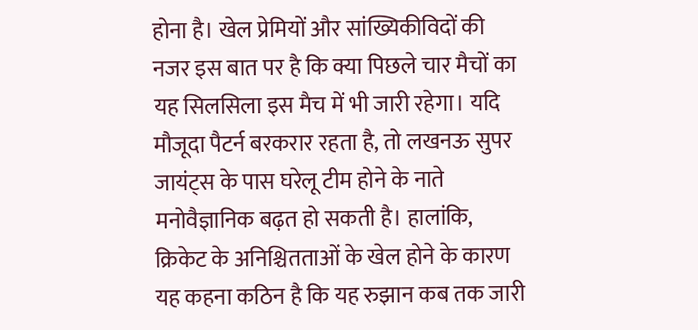होना है। खेल प्रेमियों और सांख्यिकीविदों की नजर इस बात पर है कि क्या पिछले चार मैचों का यह सिलसिला इस मैच में भी जारी रहेगा। यदि मौजूदा पैटर्न बरकरार रहता है, तो लखनऊ सुपर जायंट्स के पास घरेलू टीम होने के नाते मनोवैज्ञानिक बढ़त हो सकती है। हालांकि, क्रिकेट के अनिश्चितताओं के खेल होने के कारण यह कहना कठिन है कि यह रुझान कब तक जारी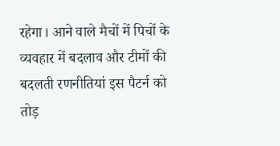रहेगा। आने वाले मैचों में पिचों के व्यवहार में बदलाव और टीमों की बदलती रणनीतियां इस पैटर्न को तोड़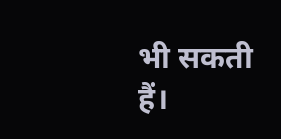भी सकती हैं।